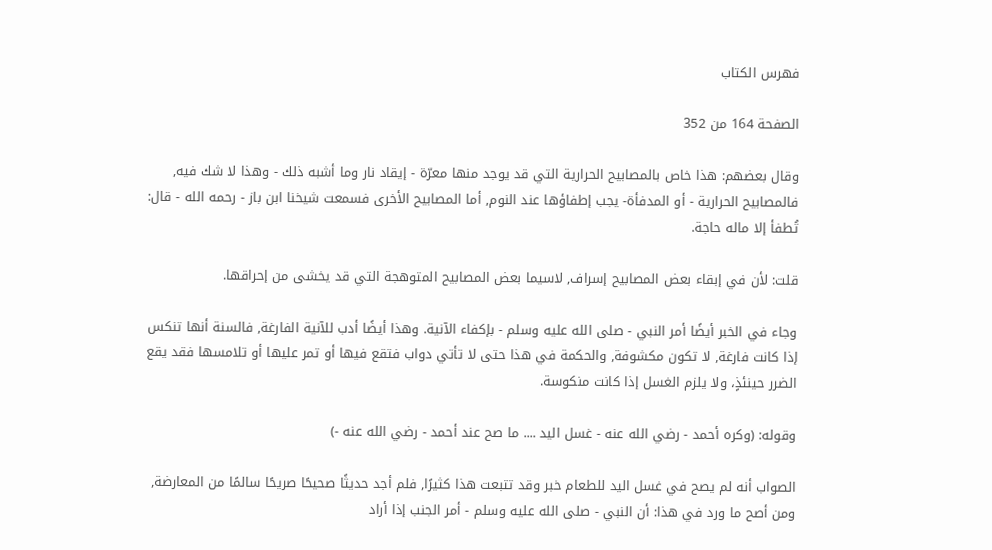فهرس الكتاب

الصفحة 164 من 352

وقال بعضهم: هذا خاص بالمصابيح الحرارية التي قد يوجد منها معرّة - إيقاد نار وما أشبه ذلك - وهذا لا شك فيه, فالمصابيح الحرارية - أو المدفأة- يجب إطفاؤها عند النوم, أما المصابيح الأخرى فسمعت شيخنا ابن باز - رحمه الله - قال: تُطفأ إلا ماله حاجة.

قلت: لأن في إبقاء بعض المصابيح إسراف, لاسيما بعض المصابيح المتوهجة التي قد يخشى من إحراقها.

وجاء في الخبر أيضًا أمر النبي - صلى الله عليه وسلم - بإكفاء الآنية. وهذا أيضًا أدب للآنية الفارغة, فالسنة أنها تنكس إذا كانت فارغة, لا تكون مكشوفة, والحكمة في هذا حتى لا تأتي دواب فتقع فيها أو تمر عليها أو تلامسها فقد يقع الضرر حينئذٍ، ولا يلزم الغسل إذا كانت منكوسة.

وقوله: (وكره أحمد - رضي الله عنه - غسل اليد .... ما صح عند أحمد - رضي الله عنه -)

الصواب أنه لم يصح في غسل اليد للطعام خبر وقد تتبعت هذا كثيرًا, فلم أجد حديثًا صحيحًا صريحًا سالمًا من المعارضة, ومن أصح ما ورد في هذا: أن النبي - صلى الله عليه وسلم - أمر الجنب إذا أراد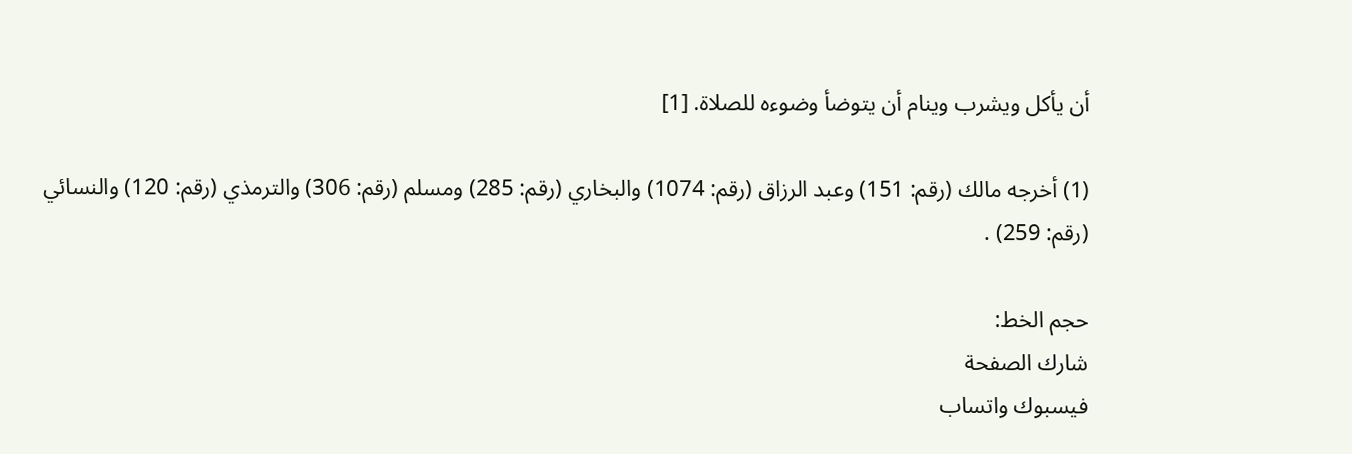أن يأكل ويشرب وينام أن يتوضأ وضوءه للصلاة. [1]

(1) أخرجه مالك (رقم: 151) وعبد الرزاق (رقم: 1074) والبخاري (رقم: 285) ومسلم (رقم: 306) والترمذي (رقم: 120) والنسائي (رقم: 259) .

حجم الخط:
شارك الصفحة
فيسبوك واتساب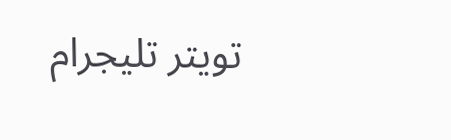تويتر تليجرام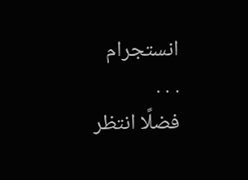انستجرام
. . .
فضلًا انتظر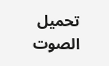تحميل الصوت